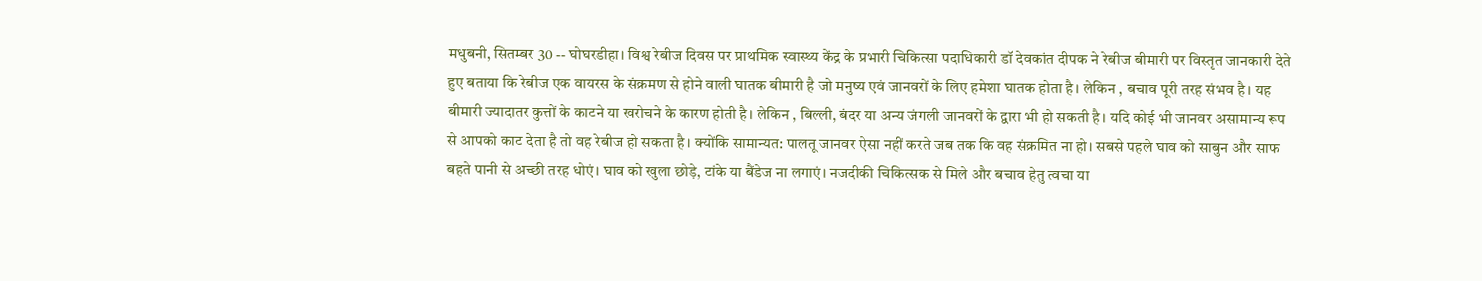मधुबनी, सितम्बर 30 -- घोघरडीहा। विश्व रेबीज दिवस पर प्राथमिक स्वास्थ्य केंद्र के प्रभारी चिकित्सा पदाधिकारी डॉ देवकांत दीपक ने रेबीज बीमारी पर विस्तृत जानकारी देते हुए बताया कि रेबीज एक वायरस के संक्रमण से होने वाली घातक बीमारी है जो मनुष्य एवं जानवरों के लिए हमेशा घातक होता है। लेकिन , बचाव पूरी तरह संभव है। यह बीमारी ज्यादातर कुत्तों के काटने या खरोचने के कारण होती है। लेकिन , बिल्ली, बंदर या अन्य जंगली जानवरों के द्वारा भी हो सकती है। यदि कोई भी जानवर असामान्य रूप से आपको काट देता है तो वह रेबीज हो सकता है। क्योंकि सामान्यत: पालतू जानवर ऐसा नहीं करते जब तक कि वह संक्रमित ना हो। सबसे पहले घाव को साबुन और साफ बहते पानी से अच्छी तरह धोएं। घाव को खुला छोड़े, टांके या बैंडेज ना लगाएं। नजदीकी चिकित्सक से मिले और बचाव हेतु त्वचा या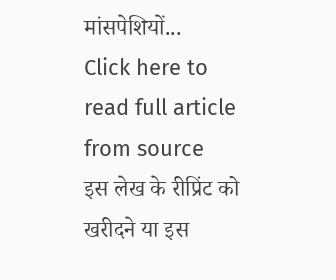मांसपेशियों...
Click here to read full article from source
इस लेख के रीप्रिंट को खरीदने या इस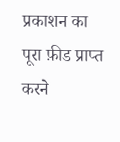प्रकाशन का पूरा फ़ीड प्राप्त करने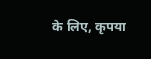के लिए, कृपया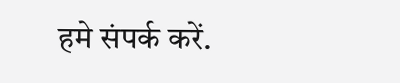हमे संपर्क करें.